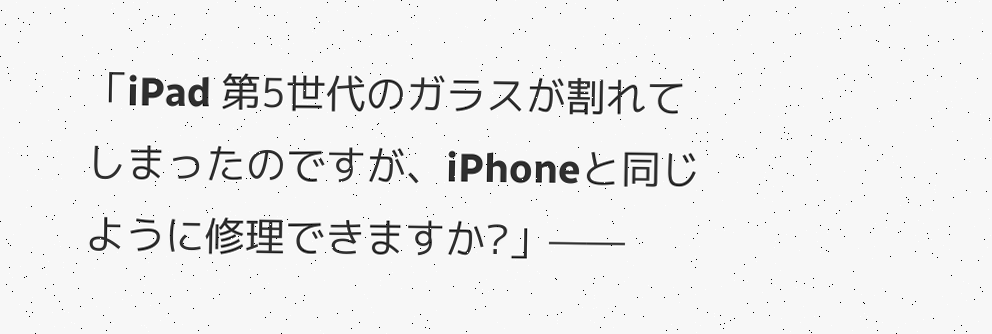「iPad 第5世代のガラスが割れてしまったのですが、iPhoneと同じように修理できますか?」——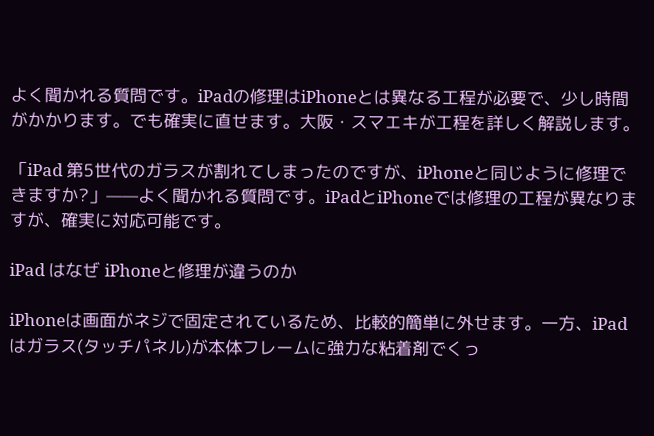よく聞かれる質問です。iPadの修理はiPhoneとは異なる工程が必要で、少し時間がかかります。でも確実に直せます。大阪・スマエキが工程を詳しく解説します。

「iPad 第5世代のガラスが割れてしまったのですが、iPhoneと同じように修理できますか?」——よく聞かれる質問です。iPadとiPhoneでは修理の工程が異なりますが、確実に対応可能です。

iPad はなぜ iPhoneと修理が違うのか

iPhoneは画面がネジで固定されているため、比較的簡単に外せます。一方、iPadはガラス(タッチパネル)が本体フレームに強力な粘着剤でくっ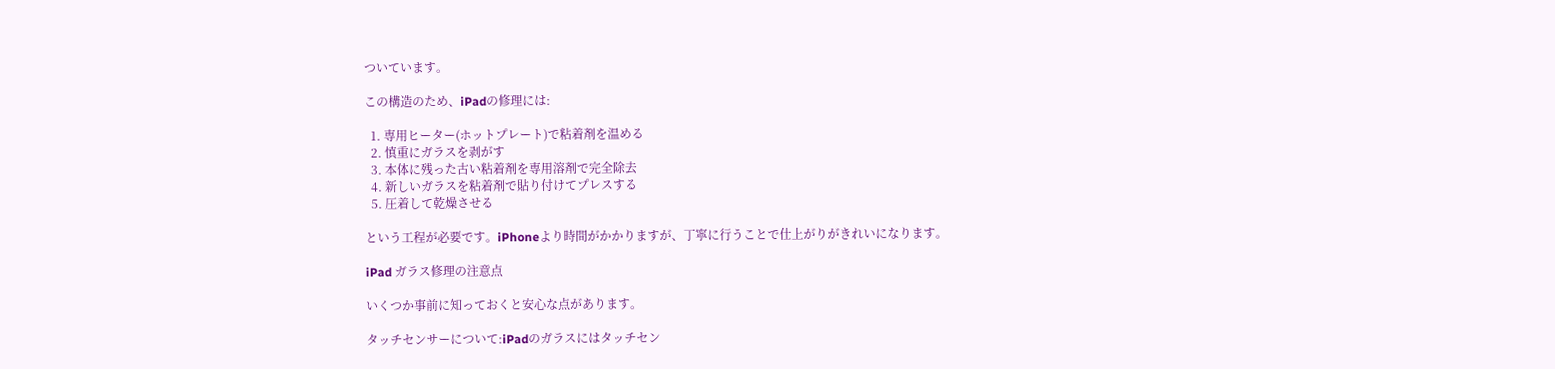ついています。

この構造のため、iPadの修理には:

  1. 専用ヒーター(ホットプレート)で粘着剤を温める
  2. 慎重にガラスを剥がす
  3. 本体に残った古い粘着剤を専用溶剤で完全除去
  4. 新しいガラスを粘着剤で貼り付けてプレスする
  5. 圧着して乾燥させる

という工程が必要です。iPhoneより時間がかかりますが、丁寧に行うことで仕上がりがきれいになります。

iPad ガラス修理の注意点

いくつか事前に知っておくと安心な点があります。

タッチセンサーについて:iPadのガラスにはタッチセン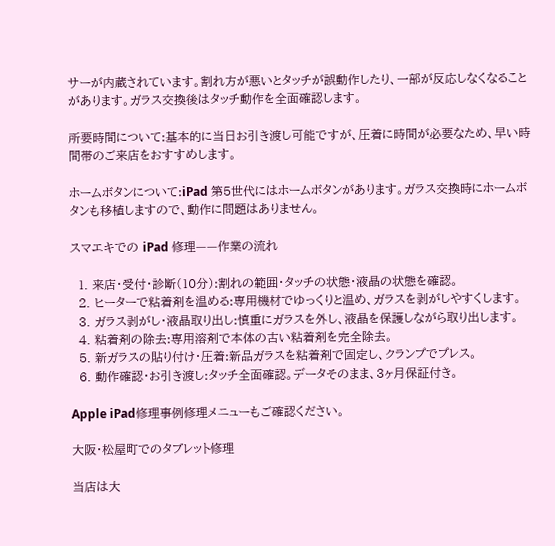サーが内蔵されています。割れ方が悪いとタッチが誤動作したり、一部が反応しなくなることがあります。ガラス交換後はタッチ動作を全面確認します。

所要時間について:基本的に当日お引き渡し可能ですが、圧着に時間が必要なため、早い時間帯のご来店をおすすめします。

ホームボタンについて:iPad 第5世代にはホームボタンがあります。ガラス交換時にホームボタンも移植しますので、動作に問題はありません。

スマエキでの iPad 修理——作業の流れ

  1. 来店・受付・診断(10分):割れの範囲・タッチの状態・液晶の状態を確認。
  2. ヒーターで粘着剤を温める:専用機材でゆっくりと温め、ガラスを剥がしやすくします。
  3. ガラス剥がし・液晶取り出し:慎重にガラスを外し、液晶を保護しながら取り出します。
  4. 粘着剤の除去:専用溶剤で本体の古い粘着剤を完全除去。
  5. 新ガラスの貼り付け・圧着:新品ガラスを粘着剤で固定し、クランプでプレス。
  6. 動作確認・お引き渡し:タッチ全面確認。データそのまま、3ヶ月保証付き。

Apple iPad修理事例修理メニューもご確認ください。

大阪・松屋町でのタブレット修理

当店は大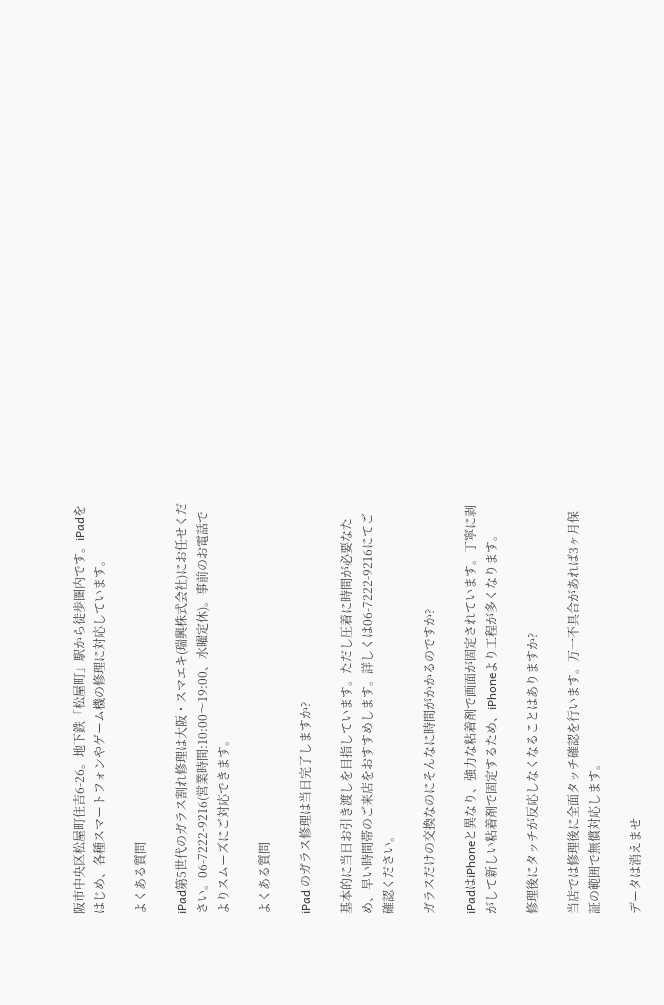阪市中央区松屋町住吉6-26。地下鉄「松屋町」駅から徒歩圏内です。iPadをはじめ、各種スマートフォンやゲーム機の修理に対応しています。

よくある質問

iPad第5世代のガラス割れ修理は大阪・スマエキ(瑞興株式会社)にお任せください。06-7222-9216(営業時間:10:00〜19:00、水曜定休)。事前のお電話でよりスムーズにご対応できます。

よくある質問

iPad のガラス修理は当日完了しますか?

基本的に当日お引き渡しを目指しています。ただし圧着に時間が必要なため、早い時間帯のご来店をおすすめします。詳しくは06-7222-9216にてご確認ください。

ガラスだけの交換なのにそんなに時間がかかるのですか?

iPadはiPhoneと異なり、強力な粘着剤で画面が固定されています。丁寧に剥がして新しい粘着剤で固定するため、iPhoneより工程が多くなります。

修理後にタッチが反応しなくなることはありますか?

当店では修理後に全面タッチ確認を行います。万一不具合があれば3ヶ月保証の範囲で無償対応します。

データは消えませ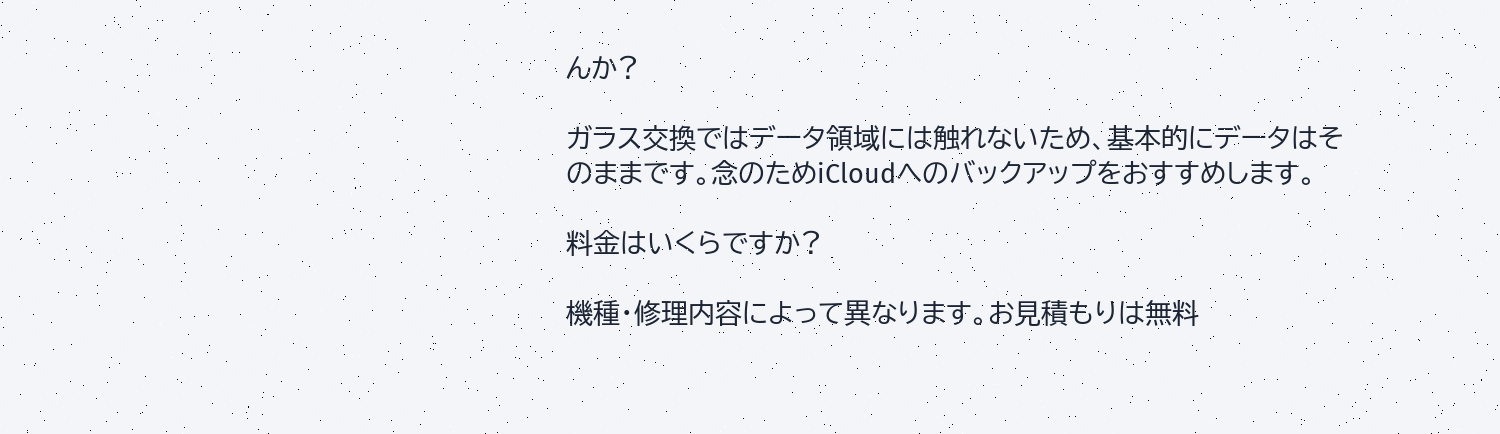んか?

ガラス交換ではデータ領域には触れないため、基本的にデータはそのままです。念のためiCloudへのバックアップをおすすめします。

料金はいくらですか?

機種・修理内容によって異なります。お見積もりは無料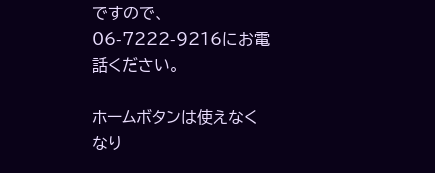ですので、06-7222-9216にお電話ください。

ホームボタンは使えなくなり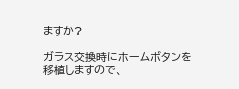ますか?

ガラス交換時にホームボタンを移植しますので、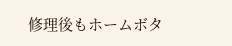修理後もホームボタ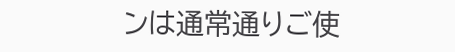ンは通常通りご使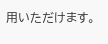用いただけます。